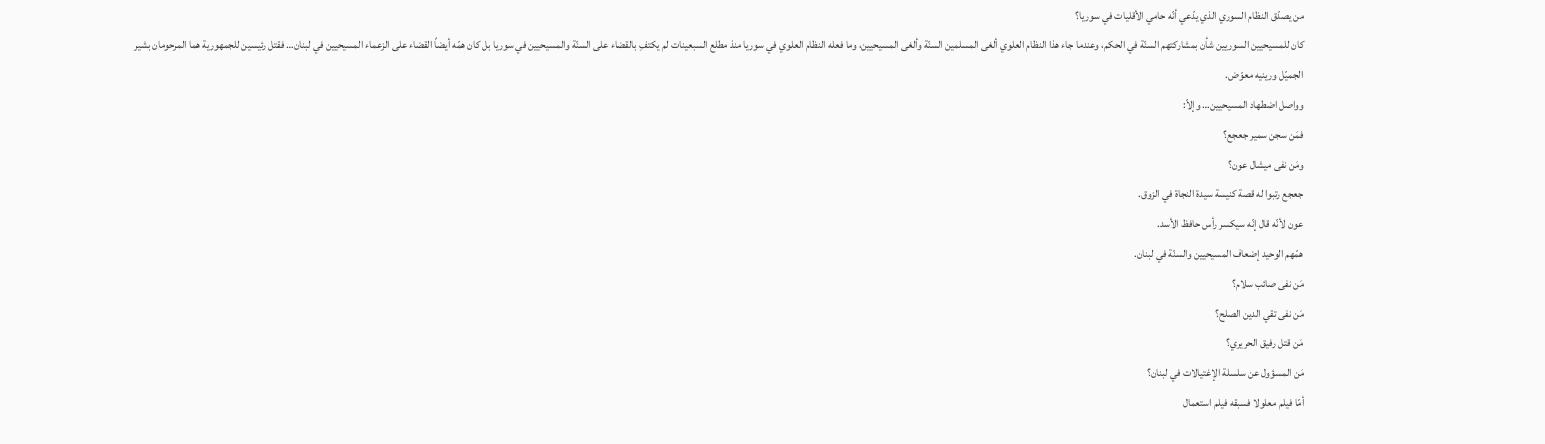من يصدّق النظام السوري الذي يدّعي أنّه حامي الأقليات في سوريا؟
كان للمسيحيين السوريين شأن بمشاركتهم السنّة في الحكم، وعندما جاء هذا النظام العلوي ألغى المسلمين السنّة وألغى المسيحيين، وما فعله النظام العلوي في سوريا منذ مطلع السبعينات لم يكتفِ بالقضاء على السنّة والمسيحيين في سوريا بل كان همّه أيضاً القضاء على الزعماء المسيحيين في لبنان… فقتل رئيسين للجمهورية هما المرحومان بشير الجميّل ورينيه معوّض.
وواصل اضطهاد المسيحيين… وإلاّ:
فمَن سجن سمير جعجع؟
ومَن نفى ميشال عون؟
جعجع رتبوا له قصة كنيسة سيدة النجاة في الزوق.
عون لأنّه قال إنّه سيكسر رأس حافظ الأسد.
همّهم الوحيد إضعاف المسيحيين والسنّة في لبنان.
مَن نفى صائب سلام؟
مَن نفى تقي الدين الصلح؟
مَن قتل رفيق الحريري؟
مَن المسؤول عن سلسلة الإغتيالات في لبنان؟
أمّا فيلم معلولا فسبقه فيلم استعمال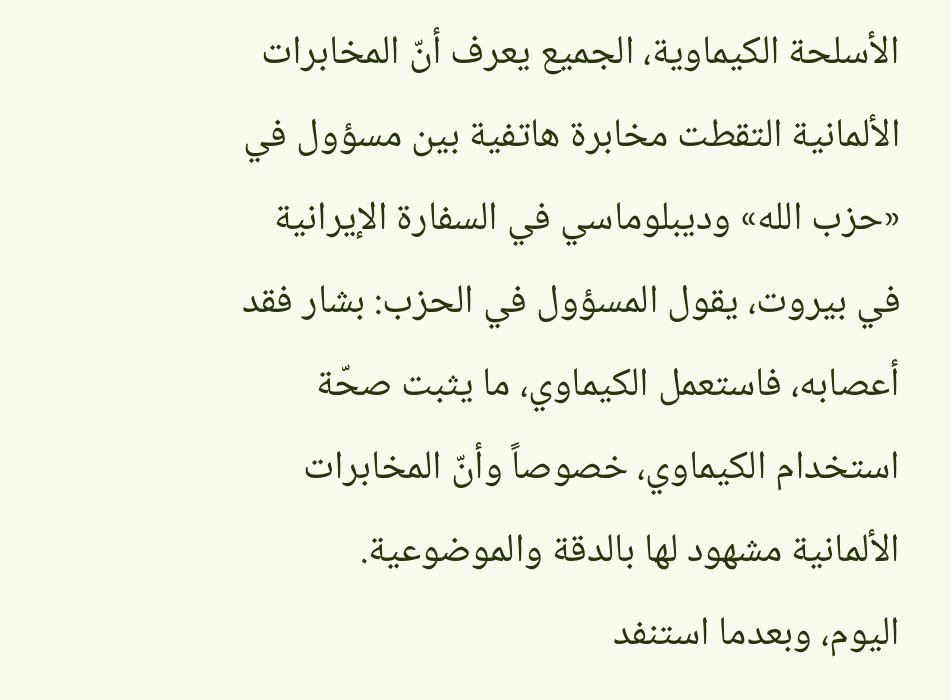الأسلحة الكيماوية، الجميع يعرف أنّ المخابرات الألمانية التقطت مخابرة هاتفية بين مسؤول في «حزب الله» وديبلوماسي في السفارة الإيرانية في بيروت، يقول المسؤول في الحزب: بشار فقد أعصابه، فاستعمل الكيماوي، ما يثبت صحّة استخدام الكيماوي، خصوصاً وأنّ المخابرات الألمانية مشهود لها بالدقة والموضوعية.
اليوم، وبعدما استنفد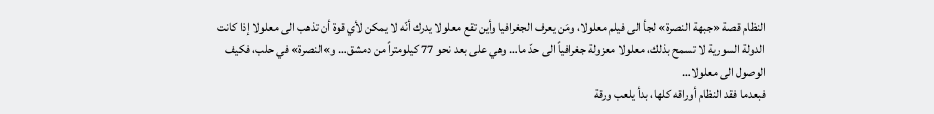النظام قصة «جبهة النصرة» لجأ الى فيلم معلولا، ومَن يعرف الجغرافيا وأين تقع معلولا يدرك أنّه لا يمكن لأي قوة أن تذهب الى معلولا إذا كانت الدولة السورية لا تسمح بذلك، معلولا معزولة جغرافياً الى حدّ ما… وهي على بعد نحو 77 كيلومتراً من دمشق… و»النصرة» في حلب، فكيف الوصول الى معلولا…
فبعدما فقد النظام أوراقه كلها، بدأ يلعب ورقة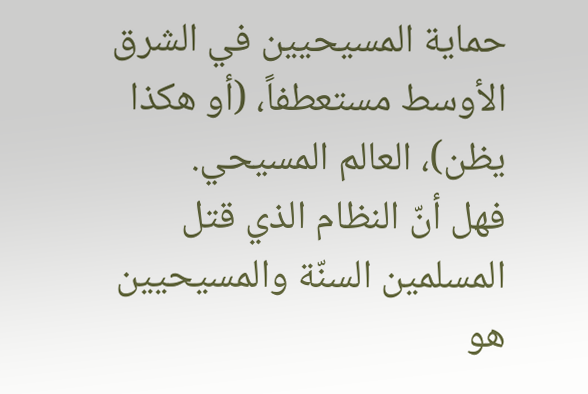حماية المسيحيين في الشرق الأوسط مستعطفاً، (أو هكذا يظن)، العالم المسيحي.
فهل أنّ النظام الذي قتل المسلمين السنّة والمسيحيين هو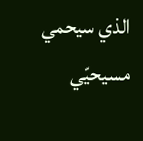الذي سيحمي مسيحيّي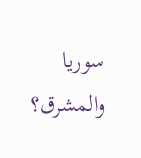سوريا والمشرق؟